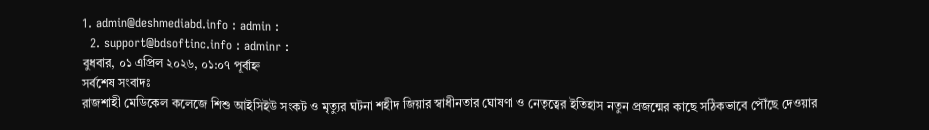1. admin@deshmediabd.info : admin :
  2. support@bdsoftinc.info : adminr :
বুধবার, ০১ এপ্রিল ২০২৬, ০১:০৭ পূর্বাহ্ন
সর্বশেষ সংবাদঃ
রাজশাহী মেডিকেল কলেজে শিশু আইসিইউ সংকট ও মৃত্যুর ঘটনা শহীদ জিয়ার স্বাধীনতার ঘোষণা ও নেতৃত্বের ইতিহাস নতুন প্রজন্মের কাছে সঠিকভাবে পৌঁছে দেওয়ার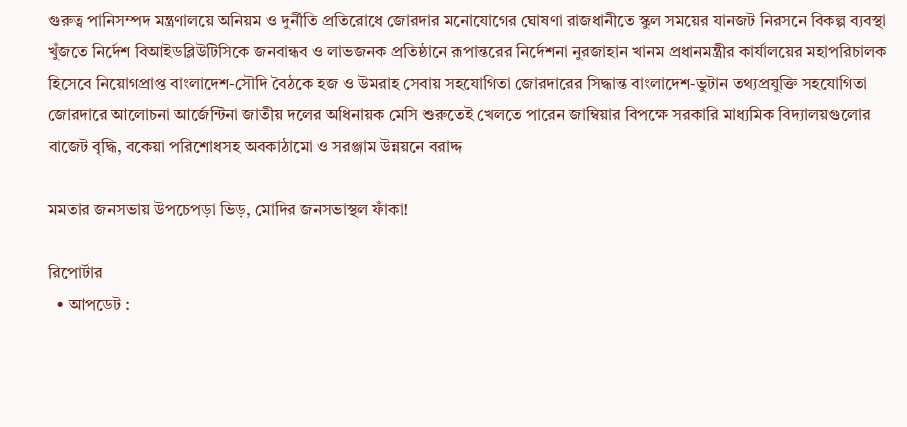গুরুত্ব পানিসম্পদ মন্ত্রণালয়ে অনিয়ম ও দুর্নীতি প্রতিরোধে জোরদার মনোযোগের ঘোষণা রাজধানীতে স্কুল সময়ের যানজট নিরসনে বিকল্প ব্যবস্থা খুঁজতে নির্দেশ বিআইডব্লিউটিসিকে জনবান্ধব ও লাভজনক প্রতিষ্ঠানে রূপান্তরের নির্দেশনা নুরজাহান খানম প্রধানমন্ত্রীর কার্যালয়ের মহাপরিচালক হিসেবে নিয়োগপ্রাপ্ত বাংলাদেশ-সৌদি বৈঠকে হজ ও উমরাহ সেবায় সহযোগিতা জোরদারের সিদ্ধান্ত বাংলাদেশ-ভুটান তথ্যপ্রযুক্তি সহযোগিতা জোরদারে আলোচনা আর্জেন্টিনা জাতীয় দলের অধিনায়ক মেসি শুরুতেই খেলতে পারেন জাম্বিয়ার বিপক্ষে সরকারি মাধ্যমিক বিদ্যালয়গুলোর বাজেট বৃদ্ধি, বকেয়া পরিশোধসহ অবকাঠামো ও সরঞ্জাম উন্নয়নে বরাদ্দ

মমতার জনসভায় উপচেপড়া ভিড়, মোদির জনসভাস্থল ফাঁকা!

রিপোর্টার
  • আপডেট :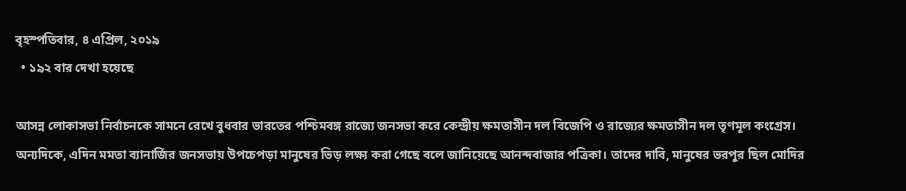বৃহস্পতিবার, ৪ এপ্রিল, ২০১৯
  • ১৯২ বার দেখা হয়েছে

আসন্ন লোকাসভা নির্বাচনকে সামনে রেখে বুধবার ভারতের পশ্চিমবঙ্গ রাজ্যে জনসভা করে কেন্দ্রীয় ক্ষমতাসীন দল বিজেপি ও রাজ্যের ক্ষমতাসীন দল তৃণমূল কংগ্রেস। অন্যদিকে, এদিন মমতা ব্যানার্জির জনসভায় উপচেপড়া মানুষের ভিড় লক্ষ্য করা গেছে বলে জানিয়েছে আনন্দবাজার পত্রিকা। তাদের দাবি, মানুষের ভরপুর ছিল মোদির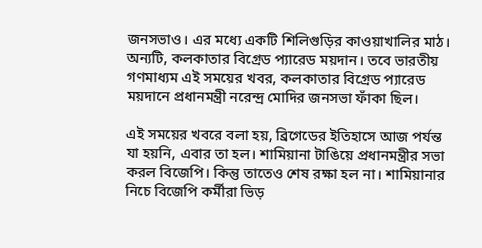জনসভাও। এর মধ্যে একটি শিলিগুড়ির কাওয়াখালির মাঠ। অন্যটি, কলকাতার বিগ্রেড প্যারেড ময়দান। তবে ভারতীয় গণমাধ্যম এই সময়ের খবর, কলকাতার বিগ্রেড প্যারেড ময়দানে প্রধানমন্ত্রী নরেন্দ্র মোদির জনসভা ফাঁকা ছিল।

এই সময়ের খবরে বলা হয়, ব্রিগেডের ইতিহাসে আজ পর্যন্ত যা হয়নি, এবার তা হল। শামিয়ানা টাঙিয়ে প্রধানমন্ত্রীর সভা করল বিজেপি। কিন্তু তাতেও শেষ রক্ষা হল না। শামিয়ানার নিচে বিজেপি কর্মীরা ভিড়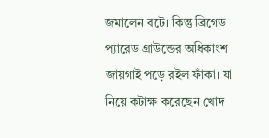জমালেন বটে। কিন্তু ব্রিগেড প্যারেড গ্রাউন্ডের অধিকাংশ জায়গাই পড়ে রইল ফাঁকা। যা নিয়ে কটাক্ষ করেছেন খোদ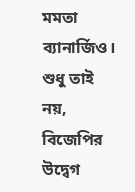মমতা ব্যানার্জিও।
শুধু তাই নয়, বিজেপির উদ্বেগ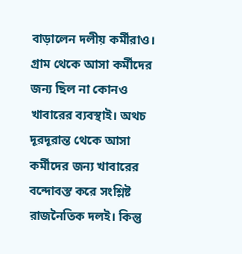বাড়ালেন দলীয় কর্মীরাও। গ্রাম থেকে আসা কর্মীদের জন্য ছিল না কোনও খাবারের ব্যবস্থাই। অথচ দূরদূরান্ত থেকে আসা কর্মীদের জন্য খাবারের বন্দোবস্ত করে সংশ্লিষ্ট রাজনৈতিক দলই। কিন্তু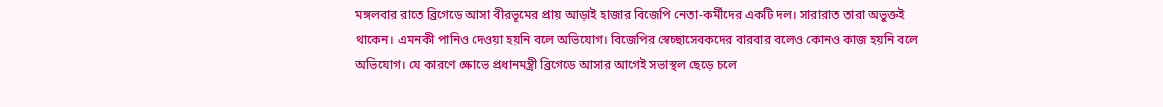মঙ্গলবার রাতে ব্রিগেডে আসা বীরভূমের প্রায় আড়াই হাজার বিজেপি নেতা-কর্মীদের একটি দল। সারারাত তারা অভুক্তই থাকেন। এমনকী পানিও দেওয়া হয়নি বলে অভিযোগ। বিজেপির স্বেচ্ছাসেবকদের বারবার বলেও কোনও কাজ হয়নি বলে অভিযোগ। যে কারণে ক্ষোভে প্রধানমন্ত্রী ব্রিগেডে আসার আগেই সভাস্থল ছেড়ে চলে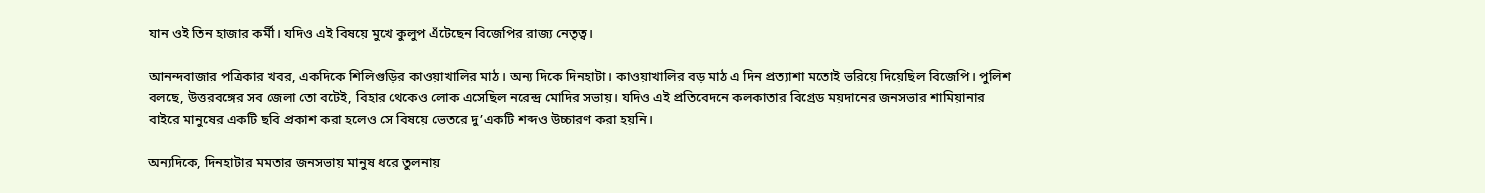যান ওই তিন হাজার কর্মী। যদিও এই বিষয়ে মুখে কুলুপ এঁটেছেন বিজেপির রাজ্য নেতৃত্ব।

আনন্দবাজার পত্রিকার খবর, একদিকে শিলিগুড়ির কাওয়াখালির মাঠ। অন্য দিকে দিনহাটা। কাওয়াখালির বড় মাঠ এ দিন প্রত্যাশা মতোই ভরিয়ে দিয়েছিল বিজেপি। পুলিশ বলছে, উত্তরবঙ্গের সব জেলা তো বটেই, বিহার থেকেও লোক এসেছিল নরেন্দ্র মোদির সভায়। যদিও এই প্রতিবেদনে কলকাতার বিগ্রেড ময়দানের জনসভার শামিয়ানার বাইরে মানুষের একটি ছবি প্রকাশ করা হলেও সে বিষয়ে ভেতরে দু’একটি শব্দও উচ্চারণ করা হয়নি।

অন্যদিকে, দিনহাটার মমতার জনসভায় মানুষ ধরে তুলনায়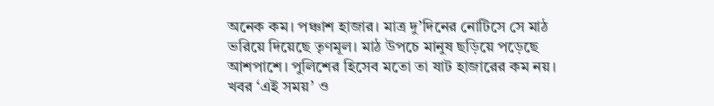অনেক কম। পঞ্চাশ হাজার। মাত্র দু’দিনের নোটিসে সে মাঠ ভরিয়ে দিয়েছে তৃণমূল। মাঠ উপচে মানুষ ছড়িয়ে পড়েছে আশপাশে। পুলিশের হিসেব মতো তা ষাট হাজারের কম নয়। খবর ‘এই সময়’ ও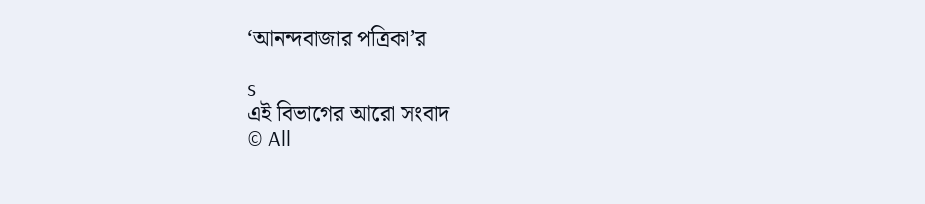‘আনন্দবাজার পত্রিকা’র

s
এই বিভাগের আরো সংবাদ
© All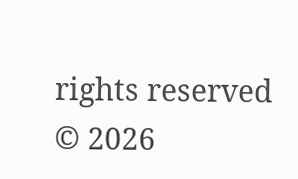rights reserved © 2026